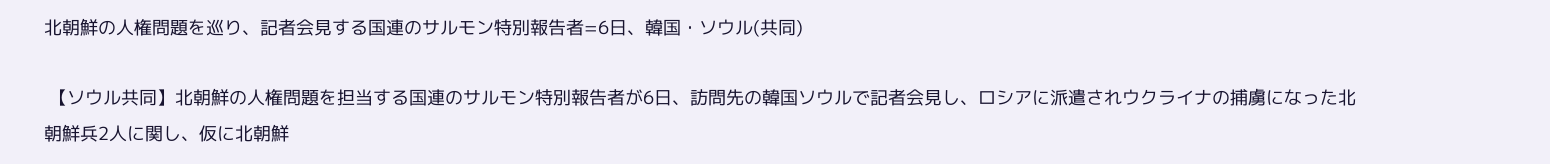北朝鮮の人権問題を巡り、記者会見する国連のサルモン特別報告者=6日、韓国・ソウル(共同)

 【ソウル共同】北朝鮮の人権問題を担当する国連のサルモン特別報告者が6日、訪問先の韓国ソウルで記者会見し、ロシアに派遣されウクライナの捕虜になった北朝鮮兵2人に関し、仮に北朝鮮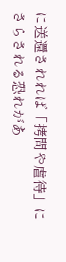に送還されれば「拷問や虐待」にさらされる恐れがあ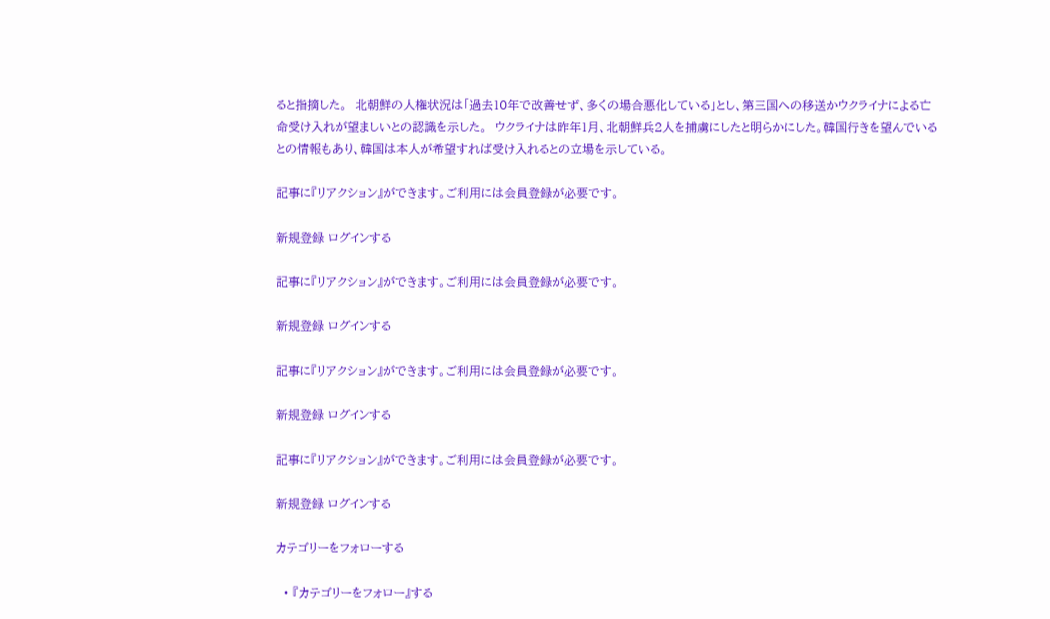ると指摘した。  北朝鮮の人権状況は「過去10年で改善せず、多くの場合悪化している」とし、第三国への移送かウクライナによる亡命受け入れが望ましいとの認識を示した。  ウクライナは昨年1月、北朝鮮兵2人を捕虜にしたと明らかにした。韓国行きを望んでいるとの情報もあり、韓国は本人が希望すれば受け入れるとの立場を示している。

記事に『リアクション』ができます。ご利用には会員登録が必要です。

新規登録 ログインする

記事に『リアクション』ができます。ご利用には会員登録が必要です。

新規登録 ログインする

記事に『リアクション』ができます。ご利用には会員登録が必要です。

新規登録 ログインする

記事に『リアクション』ができます。ご利用には会員登録が必要です。

新規登録 ログインする

カテゴリーをフォローする

  • 『カテゴリーをフォロー』する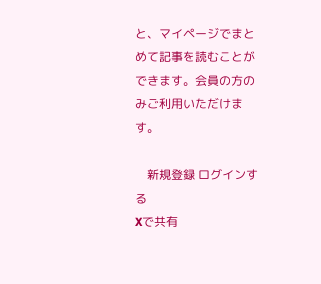と、マイページでまとめて記事を読むことができます。会員の方のみご利用いただけます。

    新規登録 ログインする
Xで共有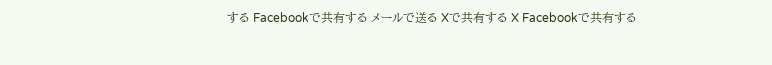する Facebookで共有する メールで送る Xで共有する X Facebookで共有する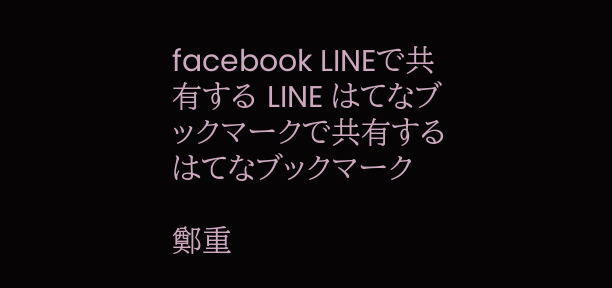facebook LINEで共有する LINE はてなブックマークで共有する はてなブックマーク

鄭重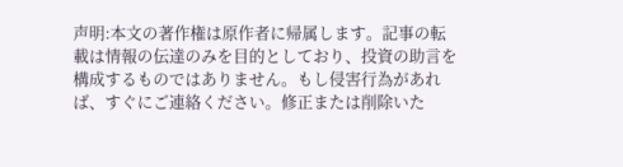声明:本文の著作権は原作者に帰属します。記事の転載は情報の伝達のみを目的としており、投資の助言を構成するものではありません。もし侵害行為があれば、すぐにご連絡ください。修正または削除いた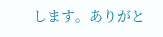します。ありがと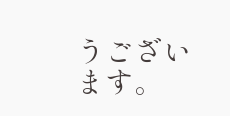うございます。